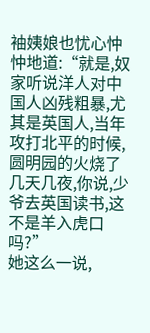袖姨娘也忧心忡忡地道:“就是,奴家听说洋人对中国人凶残粗暴,尤其是英国人,当年攻打北平的时候,圆明园的火烧了几天几夜,你说,少爷去英国读书,这不是羊入虎口吗?”
她这么一说,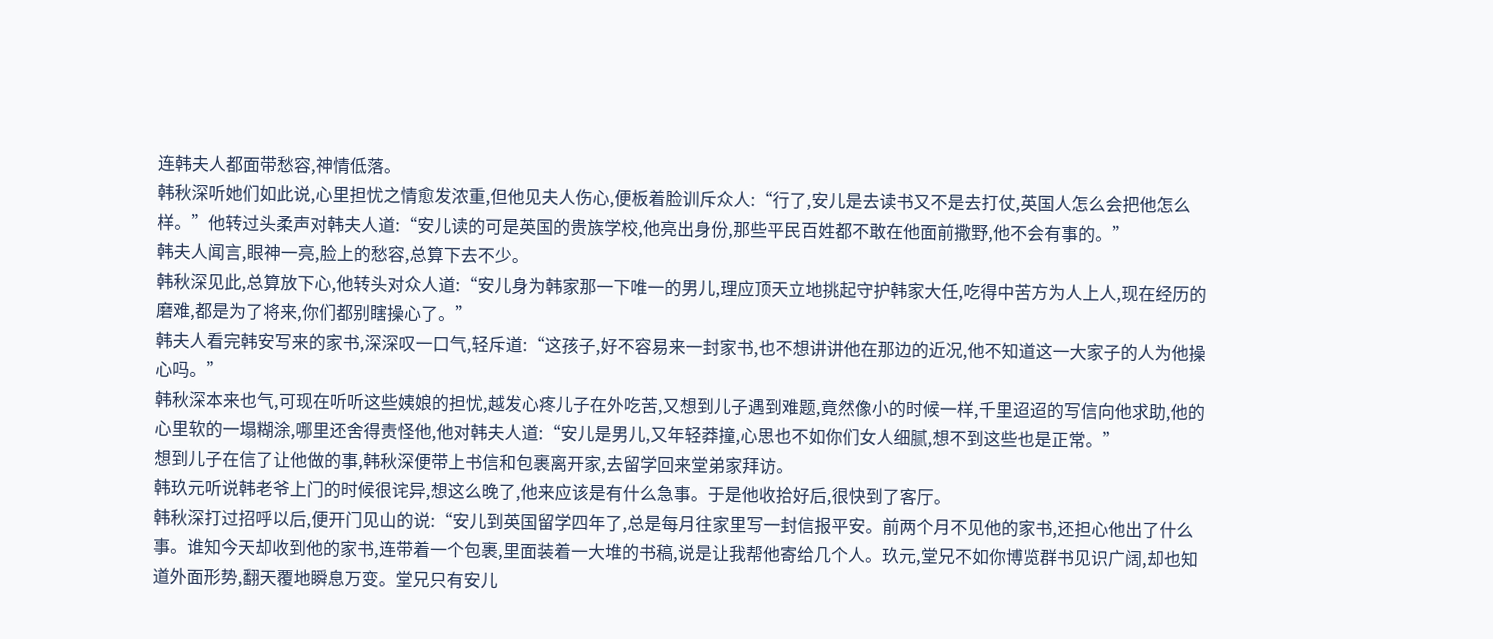连韩夫人都面带愁容,神情低落。
韩秋深听她们如此说,心里担忧之情愈发浓重,但他见夫人伤心,便板着脸训斥众人:“行了,安儿是去读书又不是去打仗,英国人怎么会把他怎么样。”他转过头柔声对韩夫人道:“安儿读的可是英国的贵族学校,他亮出身份,那些平民百姓都不敢在他面前撒野,他不会有事的。”
韩夫人闻言,眼神一亮,脸上的愁容,总算下去不少。
韩秋深见此,总算放下心,他转头对众人道:“安儿身为韩家那一下唯一的男儿,理应顶天立地挑起守护韩家大任,吃得中苦方为人上人,现在经历的磨难,都是为了将来,你们都别瞎操心了。”
韩夫人看完韩安写来的家书,深深叹一口气,轻斥道:“这孩子,好不容易来一封家书,也不想讲讲他在那边的近况,他不知道这一大家子的人为他操心吗。”
韩秋深本来也气,可现在听听这些姨娘的担忧,越发心疼儿子在外吃苦,又想到儿子遇到难题,竟然像小的时候一样,千里迢迢的写信向他求助,他的心里软的一塌糊涂,哪里还舍得责怪他,他对韩夫人道:“安儿是男儿,又年轻莽撞,心思也不如你们女人细腻,想不到这些也是正常。”
想到儿子在信了让他做的事,韩秋深便带上书信和包裹离开家,去留学回来堂弟家拜访。
韩玖元听说韩老爷上门的时候很诧异,想这么晚了,他来应该是有什么急事。于是他收拾好后,很快到了客厅。
韩秋深打过招呼以后,便开门见山的说:“安儿到英国留学四年了,总是每月往家里写一封信报平安。前两个月不见他的家书,还担心他出了什么事。谁知今天却收到他的家书,连带着一个包裹,里面装着一大堆的书稿,说是让我帮他寄给几个人。玖元,堂兄不如你博览群书见识广阔,却也知道外面形势,翻天覆地瞬息万变。堂兄只有安儿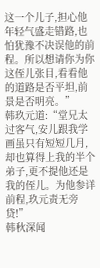这一个儿子,担心他年轻气盛走错路,也怕犹豫不决误他的前程。所以想请你为你这侄儿张目,看看他的道路是否平坦,前景是否明亮。”
韩玖元道:“堂兄太过客气,安儿跟我学画虽只有短短几月,却也算得上我的半个弟子,更不提他还是我的侄儿。为他参详前程,玖元责无旁贷!”
韩秋深闻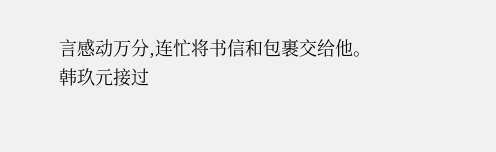言感动万分,连忙将书信和包裹交给他。
韩玖元接过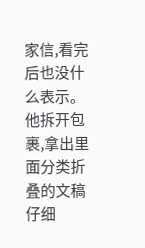家信,看完后也没什么表示。他拆开包裹,拿出里面分类折叠的文稿仔细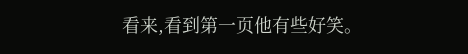看来,看到第一页他有些好笑。